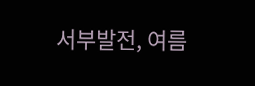서부발전, 여름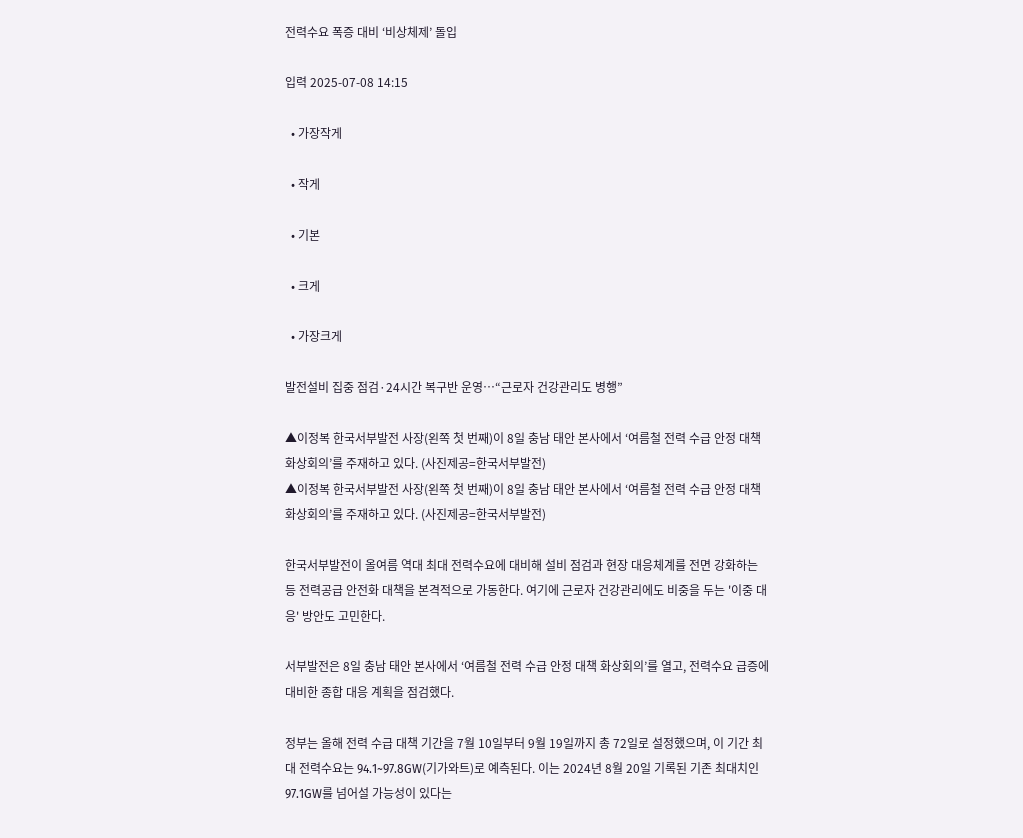전력수요 폭증 대비 ‘비상체제’ 돌입

입력 2025-07-08 14:15

  • 가장작게

  • 작게

  • 기본

  • 크게

  • 가장크게

발전설비 집중 점검·24시간 복구반 운영…“근로자 건강관리도 병행”

▲이정복 한국서부발전 사장(왼쪽 첫 번째)이 8일 충남 태안 본사에서 ‘여름철 전력 수급 안정 대책 화상회의’를 주재하고 있다. (사진제공=한국서부발전)
▲이정복 한국서부발전 사장(왼쪽 첫 번째)이 8일 충남 태안 본사에서 ‘여름철 전력 수급 안정 대책 화상회의’를 주재하고 있다. (사진제공=한국서부발전)

한국서부발전이 올여름 역대 최대 전력수요에 대비해 설비 점검과 현장 대응체계를 전면 강화하는 등 전력공급 안전화 대책을 본격적으로 가동한다. 여기에 근로자 건강관리에도 비중을 두는 '이중 대응' 방안도 고민한다.

서부발전은 8일 충남 태안 본사에서 ‘여름철 전력 수급 안정 대책 화상회의’를 열고, 전력수요 급증에 대비한 종합 대응 계획을 점검했다.

정부는 올해 전력 수급 대책 기간을 7월 10일부터 9월 19일까지 총 72일로 설정했으며, 이 기간 최대 전력수요는 94.1~97.8GW(기가와트)로 예측된다. 이는 2024년 8월 20일 기록된 기존 최대치인 97.1GW를 넘어설 가능성이 있다는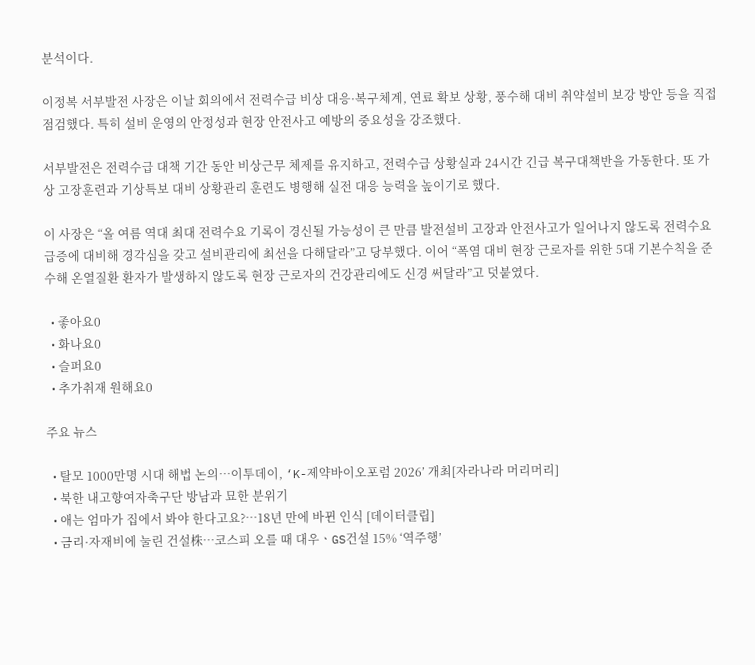분석이다.

이정복 서부발전 사장은 이날 회의에서 전력수급 비상 대응·복구체계, 연료 확보 상황, 풍수해 대비 취약설비 보강 방안 등을 직접 점검했다. 특히 설비 운영의 안정성과 현장 안전사고 예방의 중요성을 강조했다.

서부발전은 전력수급 대책 기간 동안 비상근무 체제를 유지하고, 전력수급 상황실과 24시간 긴급 복구대책반을 가동한다. 또 가상 고장훈련과 기상특보 대비 상황관리 훈련도 병행해 실전 대응 능력을 높이기로 했다.

이 사장은 “올 여름 역대 최대 전력수요 기록이 경신될 가능성이 큰 만큼 발전설비 고장과 안전사고가 일어나지 않도록 전력수요 급증에 대비해 경각심을 갖고 설비관리에 최선을 다해달라”고 당부했다. 이어 “폭염 대비 현장 근로자를 위한 5대 기본수칙을 준수해 온열질환 환자가 발생하지 않도록 현장 근로자의 건강관리에도 신경 써달라”고 덧붙였다.

  • 좋아요0
  • 화나요0
  • 슬퍼요0
  • 추가취재 원해요0

주요 뉴스

  • 탈모 1000만명 시대 해법 논의…이투데이, ‘K-제약바이오포럼 2026’ 개최[자라나라 머리머리]
  • 북한 내고향여자축구단 방남과 묘한 분위기
  • 애는 엄마가 집에서 봐야 한다고요?…18년 만에 바뀐 인식 [데이터클립]
  • 금리·자재비에 눌린 건설株…코스피 오를 때 대우ㆍGS건설 15% ‘역주행’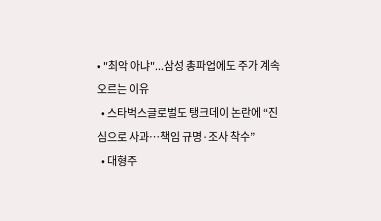• "최악 아냐"...삼성 총파업에도 주가 계속 오르는 이유
  • 스타벅스글로벌도 탱크데이 논란에 “진심으로 사과…책임 규명·조사 착수”
  • 대형주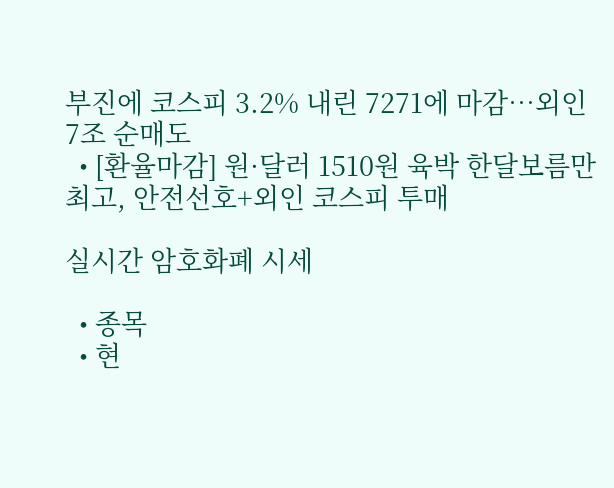부진에 코스피 3.2% 내린 7271에 마감⋯외인 7조 순매도
  • [환율마감] 원·달러 1510원 육박 한달보름만 최고, 안전선호+외인 코스피 투매

실시간 암호화폐 시세

  • 종목
  • 현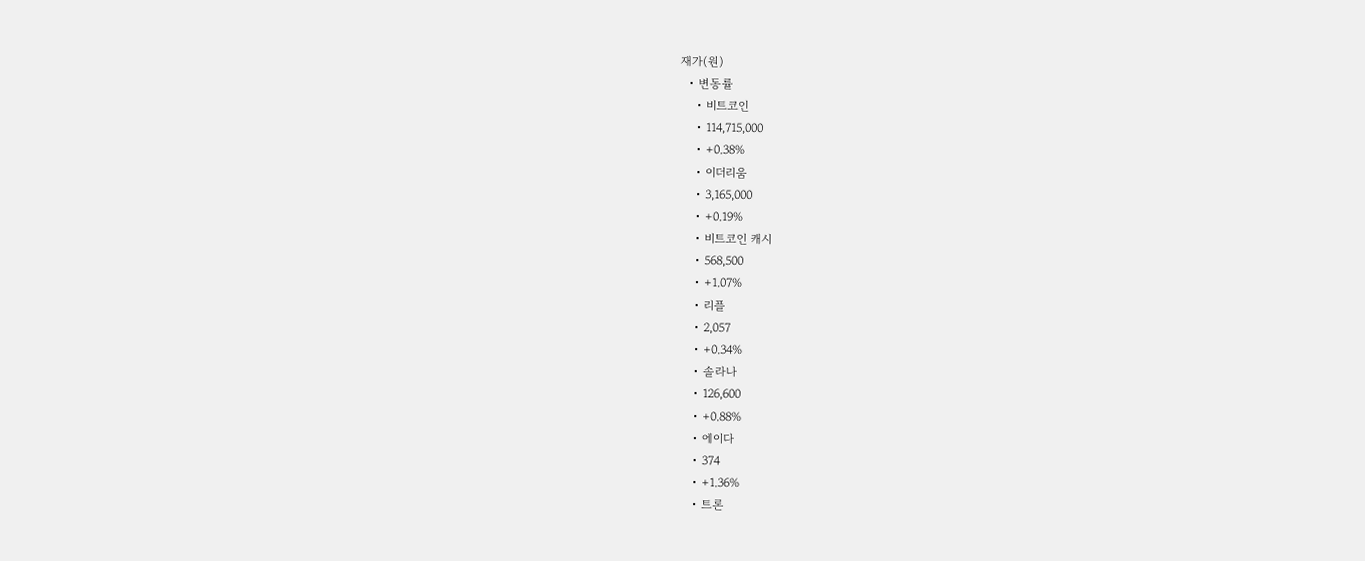재가(원)
  • 변동률
    • 비트코인
    • 114,715,000
    • +0.38%
    • 이더리움
    • 3,165,000
    • +0.19%
    • 비트코인 캐시
    • 568,500
    • +1.07%
    • 리플
    • 2,057
    • +0.34%
    • 솔라나
    • 126,600
    • +0.88%
    • 에이다
    • 374
    • +1.36%
    • 트론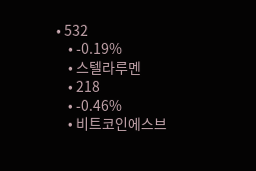• 532
    • -0.19%
    • 스텔라루멘
    • 218
    • -0.46%
    • 비트코인에스브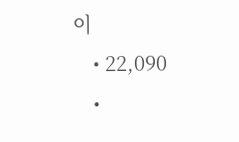이
    • 22,090
    •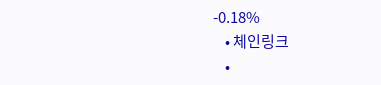-0.18%
    • 체인링크
    •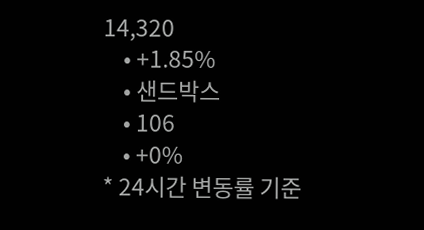14,320
    • +1.85%
    • 샌드박스
    • 106
    • +0%
* 24시간 변동률 기준